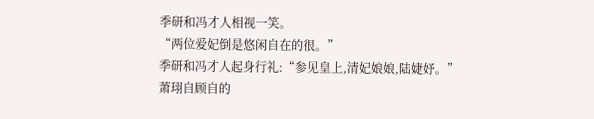季研和冯才人相视一笑。
“两位爱妃倒是悠闲自在的很。”
季研和冯才人起身行礼:“参见皇上,清妃娘娘,陆婕妤。”
萧珝自顾自的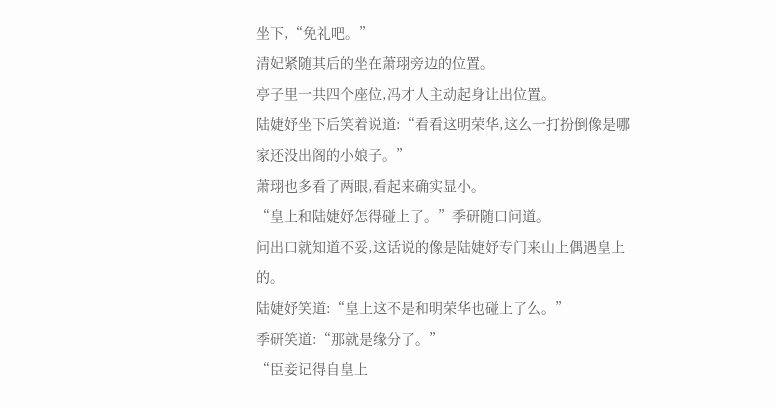坐下,“免礼吧。”
清妃紧随其后的坐在萧珝旁边的位置。
亭子里一共四个座位,冯才人主动起身让出位置。
陆婕妤坐下后笑着说道:“看看这明荣华,这么一打扮倒像是哪家还没出阁的小娘子。”
萧珝也多看了两眼,看起来确实显小。
“皇上和陆婕妤怎得碰上了。”季研随口问道。
问出口就知道不妥,这话说的像是陆婕妤专门来山上偶遇皇上的。
陆婕妤笑道:“皇上这不是和明荣华也碰上了么。”
季研笑道:“那就是缘分了。”
“臣妾记得自皇上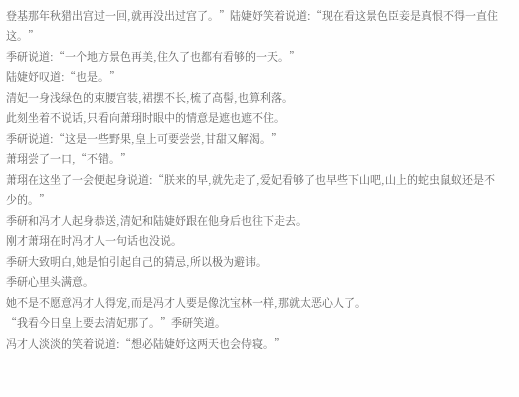登基那年秋猎出宫过一回,就再没出过宫了。”陆婕妤笑着说道:“现在看这景色臣妾是真恨不得一直住这。”
季研说道:“一个地方景色再美,住久了也都有看够的一天。”
陆婕妤叹道:“也是。”
清妃一身浅绿色的束腰宫装,裙摆不长,梳了高髻,也算利落。
此刻坐着不说话,只看向萧珝时眼中的情意是遮也遮不住。
季研说道:“这是一些野果,皇上可要尝尝,甘甜又解渴。”
萧珝尝了一口,“不错。”
萧珝在这坐了一会便起身说道:“朕来的早,就先走了,爱妃看够了也早些下山吧,山上的蛇虫鼠蚁还是不少的。”
季研和冯才人起身恭送,清妃和陆婕妤跟在他身后也往下走去。
刚才萧珝在时冯才人一句话也没说。
季研大致明白,她是怕引起自己的猜忌,所以极为避讳。
季研心里头满意。
她不是不愿意冯才人得宠,而是冯才人要是像沈宝林一样,那就太恶心人了。
“我看今日皇上要去清妃那了。”季研笑道。
冯才人淡淡的笑着说道:“想必陆婕妤这两天也会侍寝。”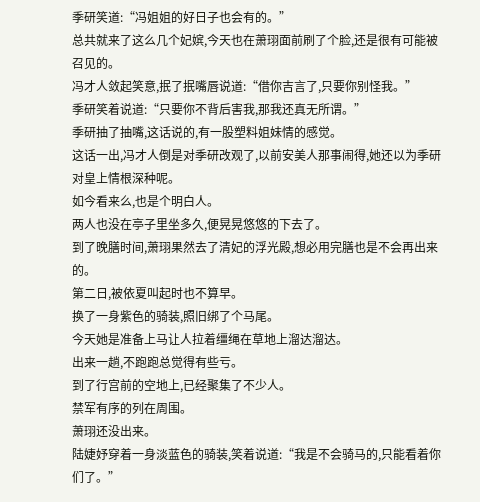季研笑道:“冯姐姐的好日子也会有的。”
总共就来了这么几个妃嫔,今天也在萧珝面前刷了个脸,还是很有可能被召见的。
冯才人敛起笑意,抿了抿嘴唇说道:“借你吉言了,只要你别怪我。”
季研笑着说道:“只要你不背后害我,那我还真无所谓。”
季研抽了抽嘴,这话说的,有一股塑料姐妹情的感觉。
这话一出,冯才人倒是对季研改观了,以前安美人那事闹得,她还以为季研对皇上情根深种呢。
如今看来么,也是个明白人。
两人也没在亭子里坐多久,便晃晃悠悠的下去了。
到了晚膳时间,萧珝果然去了清妃的浮光殿,想必用完膳也是不会再出来的。
第二日,被依夏叫起时也不算早。
换了一身紫色的骑装,照旧绑了个马尾。
今天她是准备上马让人拉着缰绳在草地上溜达溜达。
出来一趟,不跑跑总觉得有些亏。
到了行宫前的空地上,已经聚集了不少人。
禁军有序的列在周围。
萧珝还没出来。
陆婕妤穿着一身淡蓝色的骑装,笑着说道:“我是不会骑马的,只能看着你们了。”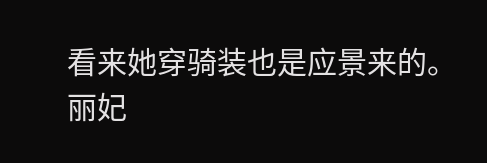看来她穿骑装也是应景来的。
丽妃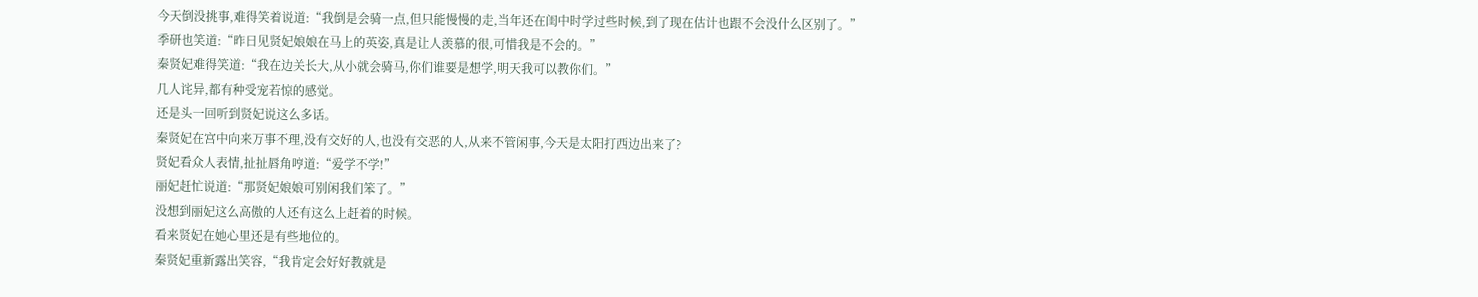今天倒没挑事,难得笑着说道:“我倒是会骑一点,但只能慢慢的走,当年还在闺中时学过些时候,到了现在估计也跟不会没什么区别了。”
季研也笑道:“昨日见贤妃娘娘在马上的英姿,真是让人羡慕的很,可惜我是不会的。”
秦贤妃难得笑道:“我在边关长大,从小就会骑马,你们谁要是想学,明天我可以教你们。”
几人诧异,都有种受宠若惊的感觉。
还是头一回听到贤妃说这么多话。
秦贤妃在宫中向来万事不理,没有交好的人,也没有交恶的人,从来不管闲事,今天是太阳打西边出来了?
贤妃看众人表情,扯扯唇角哼道:“爱学不学!”
丽妃赶忙说道:“那贤妃娘娘可别闲我们笨了。”
没想到丽妃这么高傲的人还有这么上赶着的时候。
看来贤妃在她心里还是有些地位的。
秦贤妃重新露出笑容,“我肯定会好好教就是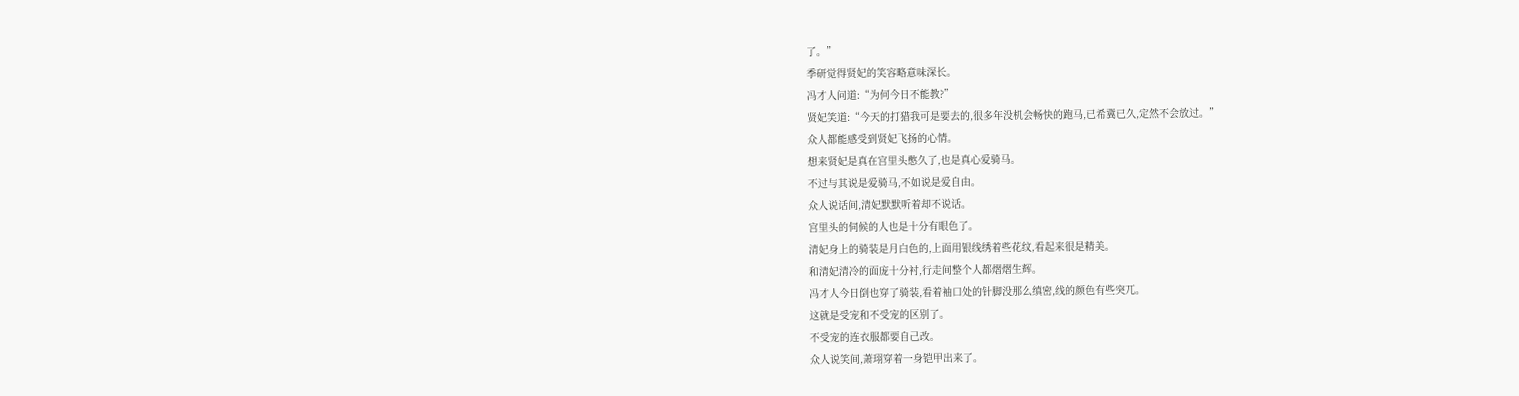了。”
季研觉得贤妃的笑容略意味深长。
冯才人问道:“为何今日不能教?”
贤妃笑道:“今天的打猎我可是要去的,很多年没机会畅快的跑马,已希冀已久,定然不会放过。”
众人都能感受到贤妃飞扬的心情。
想来贤妃是真在宫里头憋久了,也是真心爱骑马。
不过与其说是爱骑马,不如说是爱自由。
众人说话间,清妃默默听着却不说话。
宫里头的伺候的人也是十分有眼色了。
清妃身上的骑装是月白色的,上面用银线绣着些花纹,看起来很是精美。
和清妃清冷的面庞十分衬,行走间整个人都熠熠生辉。
冯才人今日倒也穿了骑装,看着袖口处的针脚没那么缜密,线的颜色有些突兀。
这就是受宠和不受宠的区别了。
不受宠的连衣服都要自己改。
众人说笑间,萧珝穿着一身铠甲出来了。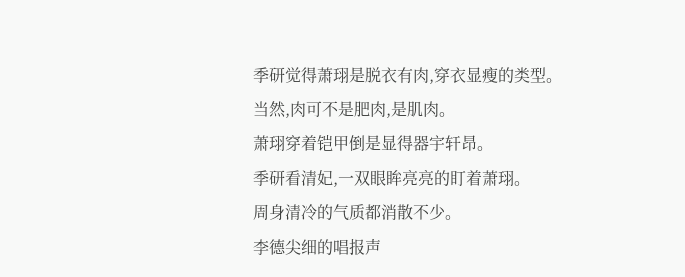季研觉得萧珝是脱衣有肉,穿衣显瘦的类型。
当然,肉可不是肥肉,是肌肉。
萧珝穿着铠甲倒是显得器宇轩昂。
季研看清妃,一双眼眸亮亮的盯着萧珝。
周身清冷的气质都消散不少。
李德尖细的唱报声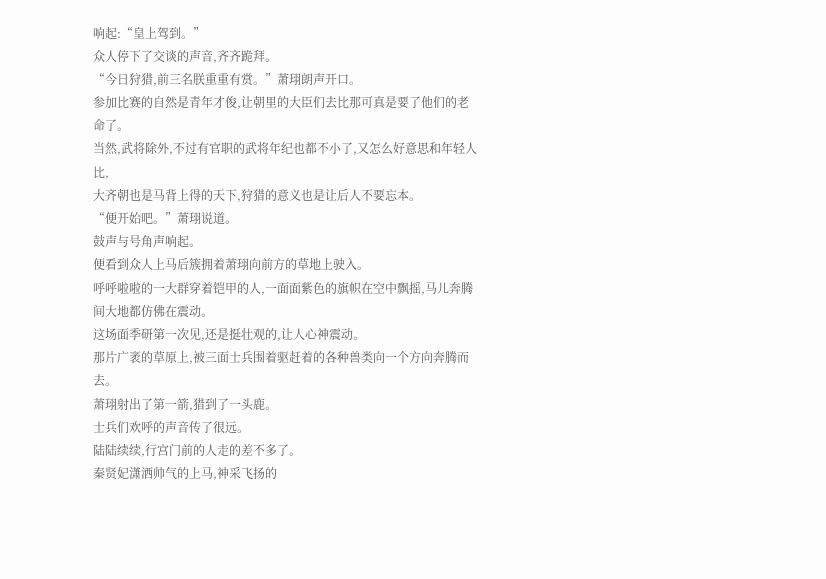响起:“皇上驾到。”
众人停下了交谈的声音,齐齐跪拜。
“今日狩猎,前三名朕重重有赏。”萧珝朗声开口。
参加比赛的自然是青年才俊,让朝里的大臣们去比那可真是要了他们的老命了。
当然,武将除外,不过有官职的武将年纪也都不小了,又怎么好意思和年轻人比,
大齐朝也是马背上得的天下,狩猎的意义也是让后人不要忘本。
“便开始吧。”萧珝说道。
鼓声与号角声响起。
便看到众人上马后簇拥着萧珝向前方的草地上驶入。
呼呼啦啦的一大群穿着铠甲的人,一面面紫色的旗帜在空中飘摇,马儿奔腾间大地都仿佛在震动。
这场面季研第一次见,还是挺壮观的,让人心神震动。
那片广袤的草原上,被三面士兵围着驱赶着的各种兽类向一个方向奔腾而去。
萧珝射出了第一箭,猎到了一头鹿。
士兵们欢呼的声音传了很远。
陆陆续续,行宫门前的人走的差不多了。
秦贤妃潇洒帅气的上马,神采飞扬的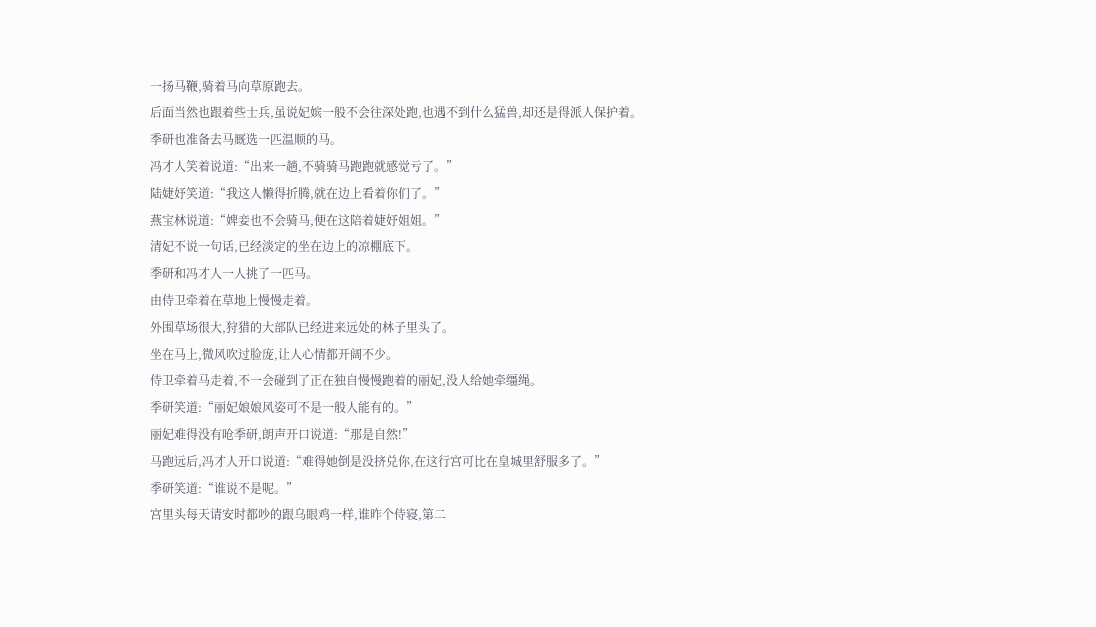一扬马鞭,骑着马向草原跑去。
后面当然也跟着些士兵,虽说妃嫔一般不会往深处跑,也遇不到什么猛兽,却还是得派人保护着。
季研也准备去马厩选一匹温顺的马。
冯才人笑着说道:“出来一趟,不骑骑马跑跑就感觉亏了。”
陆婕妤笑道:“我这人懒得折腾,就在边上看着你们了。”
燕宝林说道:“婢妾也不会骑马,便在这陪着婕妤姐姐。”
清妃不说一句话,已经淡定的坐在边上的凉棚底下。
季研和冯才人一人挑了一匹马。
由侍卫牵着在草地上慢慢走着。
外围草场很大,狩猎的大部队已经进来远处的林子里头了。
坐在马上,微风吹过脸庞,让人心情都开阔不少。
侍卫牵着马走着,不一会碰到了正在独自慢慢跑着的丽妃,没人给她牵缰绳。
季研笑道:“丽妃娘娘风姿可不是一般人能有的。”
丽妃难得没有呛季研,朗声开口说道:“那是自然!”
马跑远后,冯才人开口说道:“难得她倒是没挤兑你,在这行宫可比在皇城里舒服多了。”
季研笑道:“谁说不是呢。”
宫里头每天请安时都吵的跟乌眼鸡一样,谁昨个侍寝,第二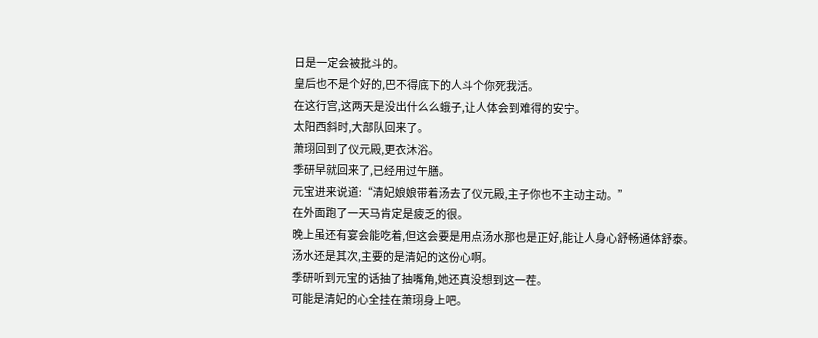日是一定会被批斗的。
皇后也不是个好的,巴不得底下的人斗个你死我活。
在这行宫,这两天是没出什么么蛾子,让人体会到难得的安宁。
太阳西斜时,大部队回来了。
萧珝回到了仪元殿,更衣沐浴。
季研早就回来了,已经用过午膳。
元宝进来说道:“清妃娘娘带着汤去了仪元殿,主子你也不主动主动。”
在外面跑了一天马肯定是疲乏的很。
晚上虽还有宴会能吃着,但这会要是用点汤水那也是正好,能让人身心舒畅通体舒泰。
汤水还是其次,主要的是清妃的这份心啊。
季研听到元宝的话抽了抽嘴角,她还真没想到这一茬。
可能是清妃的心全挂在萧珝身上吧。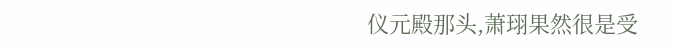仪元殿那头,萧珝果然很是受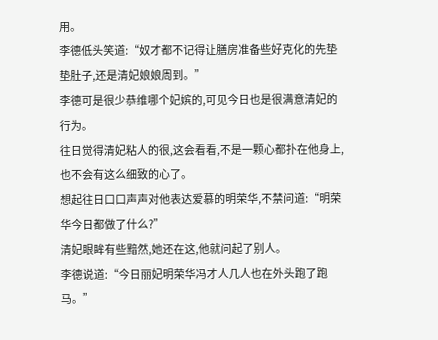用。
李德低头笑道:“奴才都不记得让膳房准备些好克化的先垫垫肚子,还是清妃娘娘周到。”
李德可是很少恭维哪个妃嫔的,可见今日也是很满意清妃的行为。
往日觉得清妃粘人的很,这会看看,不是一颗心都扑在他身上,也不会有这么细致的心了。
想起往日口口声声对他表达爱慕的明荣华,不禁问道:“明荣华今日都做了什么?”
清妃眼眸有些黯然,她还在这,他就问起了别人。
李德说道:“今日丽妃明荣华冯才人几人也在外头跑了跑马。”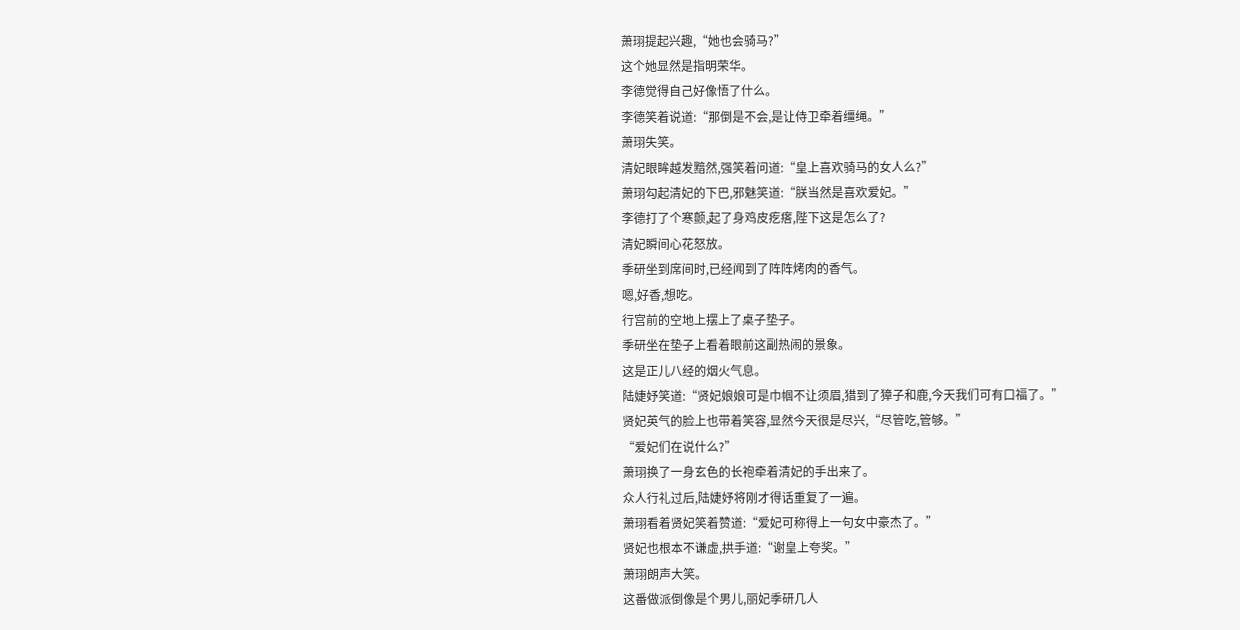萧珝提起兴趣,“她也会骑马?”
这个她显然是指明荣华。
李德觉得自己好像悟了什么。
李德笑着说道:“那倒是不会,是让侍卫牵着缰绳。”
萧珝失笑。
清妃眼眸越发黯然,强笑着问道:“皇上喜欢骑马的女人么?”
萧珝勾起清妃的下巴,邪魅笑道:“朕当然是喜欢爱妃。”
李德打了个寒颤,起了身鸡皮疙瘩,陛下这是怎么了?
清妃瞬间心花怒放。
季研坐到席间时,已经闻到了阵阵烤肉的香气。
嗯,好香,想吃。
行宫前的空地上摆上了桌子垫子。
季研坐在垫子上看着眼前这副热闹的景象。
这是正儿八经的烟火气息。
陆婕妤笑道:“贤妃娘娘可是巾帼不让须眉,猎到了獐子和鹿,今天我们可有口福了。”
贤妃英气的脸上也带着笑容,显然今天很是尽兴,“尽管吃,管够。”
“爱妃们在说什么?”
萧珝换了一身玄色的长袍牵着清妃的手出来了。
众人行礼过后,陆婕妤将刚才得话重复了一遍。
萧珝看着贤妃笑着赞道:“爱妃可称得上一句女中豪杰了。”
贤妃也根本不谦虚,拱手道:“谢皇上夸奖。”
萧珝朗声大笑。
这番做派倒像是个男儿,丽妃季研几人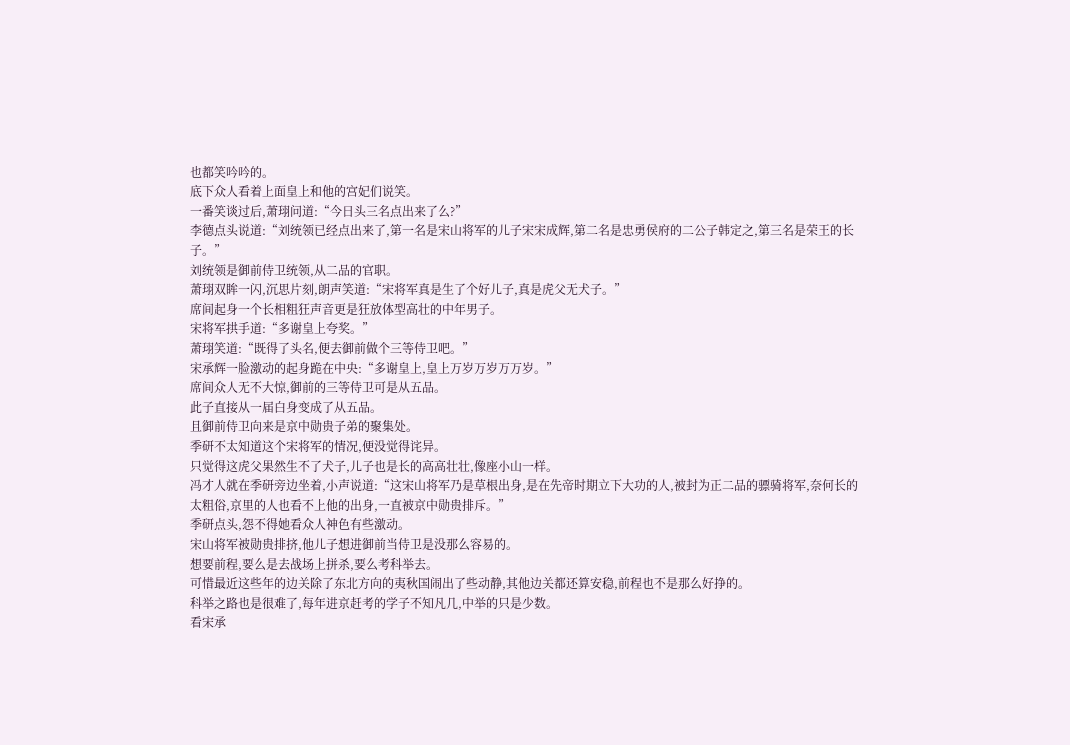也都笑吟吟的。
底下众人看着上面皇上和他的宫妃们说笑。
一番笑谈过后,萧珝问道:“今日头三名点出来了么?”
李德点头说道:“刘统领已经点出来了,第一名是宋山将军的儿子宋宋成辉,第二名是忠勇侯府的二公子韩定之,第三名是荣王的长子。”
刘统领是御前侍卫统领,从二品的官职。
萧珝双眸一闪,沉思片刻,朗声笑道:“宋将军真是生了个好儿子,真是虎父无犬子。”
席间起身一个长相粗狂声音更是狂放体型高壮的中年男子。
宋将军拱手道:“多谢皇上夸奖。”
萧珝笑道:“既得了头名,便去御前做个三等侍卫吧。”
宋承辉一脸激动的起身跪在中央:“多谢皇上,皇上万岁万岁万万岁。”
席间众人无不大惊,御前的三等侍卫可是从五品。
此子直接从一届白身变成了从五品。
且御前侍卫向来是京中勋贵子弟的聚集处。
季研不太知道这个宋将军的情况,便没觉得诧异。
只觉得这虎父果然生不了犬子,儿子也是长的高高壮壮,像座小山一样。
冯才人就在季研旁边坐着,小声说道:“这宋山将军乃是草根出身,是在先帝时期立下大功的人,被封为正二品的骠骑将军,奈何长的太粗俗,京里的人也看不上他的出身,一直被京中勋贵排斥。”
季研点头,怨不得她看众人神色有些激动。
宋山将军被勋贵排挤,他儿子想进御前当侍卫是没那么容易的。
想要前程,要么是去战场上拼杀,要么考科举去。
可惜最近这些年的边关除了东北方向的夷秋国闹出了些动静,其他边关都还算安稳,前程也不是那么好挣的。
科举之路也是很难了,每年进京赶考的学子不知凡几,中举的只是少数。
看宋承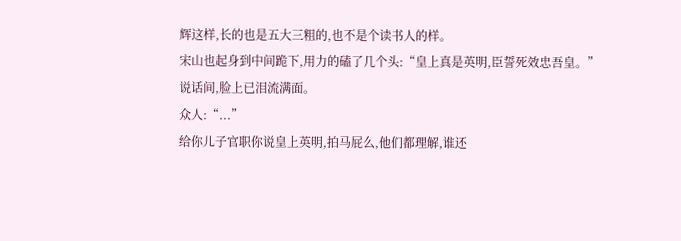辉这样,长的也是五大三粗的,也不是个读书人的样。
宋山也起身到中间跪下,用力的磕了几个头:“皇上真是英明,臣誓死效忠吾皇。”
说话间,脸上已泪流满面。
众人:“...”
给你儿子官职你说皇上英明,拍马屁么,他们都理解,谁还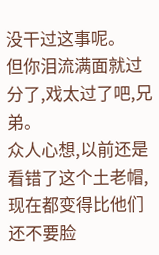没干过这事呢。
但你泪流满面就过分了,戏太过了吧,兄弟。
众人心想,以前还是看错了这个土老帽,现在都变得比他们还不要脸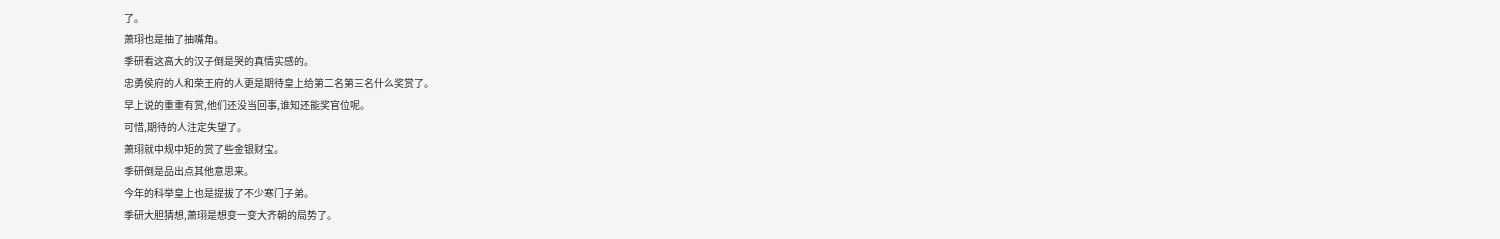了。
萧珝也是抽了抽嘴角。
季研看这高大的汉子倒是哭的真情实感的。
忠勇侯府的人和荣王府的人更是期待皇上给第二名第三名什么奖赏了。
早上说的重重有赏,他们还没当回事,谁知还能奖官位呢。
可惜,期待的人注定失望了。
萧珝就中规中矩的赏了些金银财宝。
季研倒是品出点其他意思来。
今年的科举皇上也是提拔了不少寒门子弟。
季研大胆猜想,萧珝是想变一变大齐朝的局势了。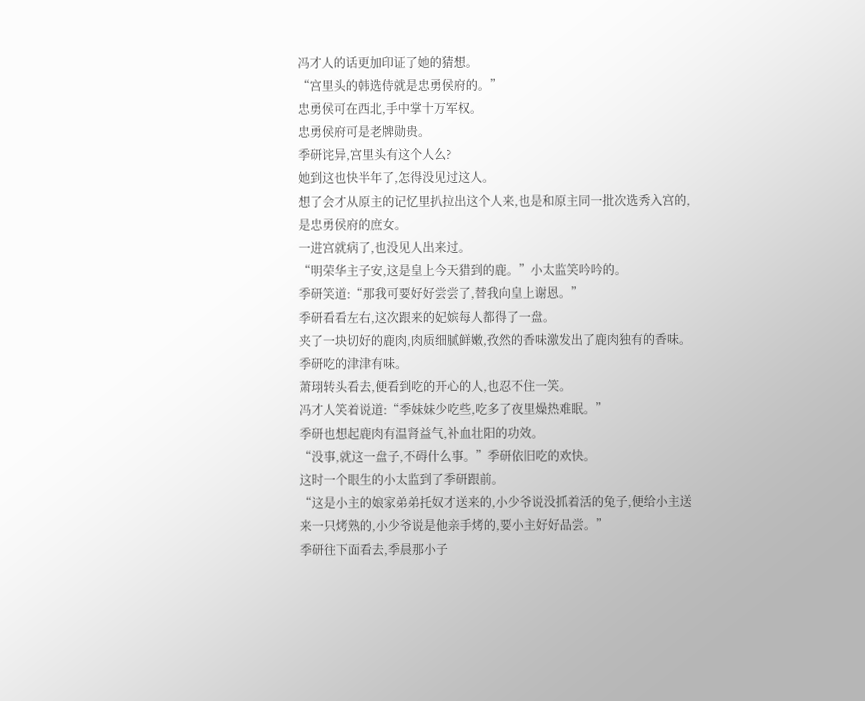冯才人的话更加印证了她的猜想。
“宫里头的韩选侍就是忠勇侯府的。”
忠勇侯可在西北,手中掌十万军权。
忠勇侯府可是老牌勋贵。
季研诧异,宫里头有这个人么?
她到这也快半年了,怎得没见过这人。
想了会才从原主的记忆里扒拉出这个人来,也是和原主同一批次选秀入宫的,是忠勇侯府的庶女。
一进宫就病了,也没见人出来过。
“明荣华主子安,这是皇上今天猎到的鹿。”小太监笑吟吟的。
季研笑道:“那我可要好好尝尝了,替我向皇上谢恩。”
季研看看左右,这次跟来的妃嫔每人都得了一盘。
夹了一块切好的鹿肉,肉质细腻鲜嫩,孜然的香味激发出了鹿肉独有的香味。
季研吃的津津有味。
萧珝转头看去,便看到吃的开心的人,也忍不住一笑。
冯才人笑着说道:“季妹妹少吃些,吃多了夜里燥热难眠。”
季研也想起鹿肉有温肾益气,补血壮阳的功效。
“没事,就这一盘子,不碍什么事。”季研依旧吃的欢快。
这时一个眼生的小太监到了季研跟前。
“这是小主的娘家弟弟托奴才送来的,小少爷说没抓着活的兔子,便给小主送来一只烤熟的,小少爷说是他亲手烤的,要小主好好品尝。”
季研往下面看去,季晨那小子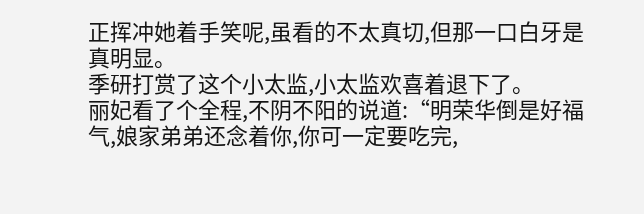正挥冲她着手笑呢,虽看的不太真切,但那一口白牙是真明显。
季研打赏了这个小太监,小太监欢喜着退下了。
丽妃看了个全程,不阴不阳的说道:“明荣华倒是好福气,娘家弟弟还念着你,你可一定要吃完,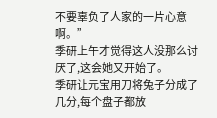不要辜负了人家的一片心意啊。”
季研上午才觉得这人没那么讨厌了,这会她又开始了。
季研让元宝用刀将兔子分成了几分,每个盘子都放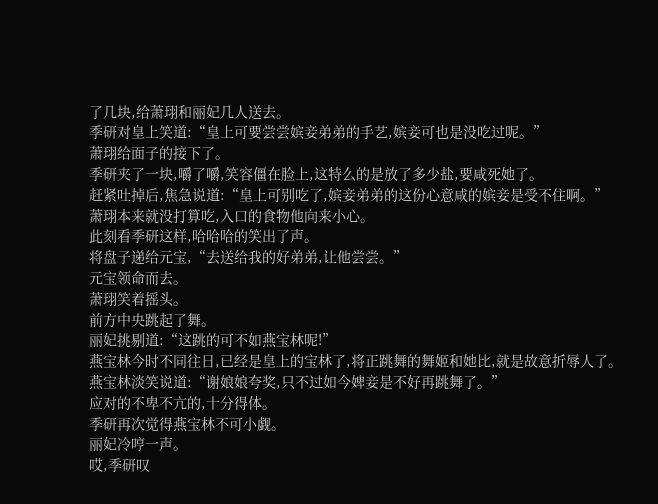了几块,给萧珝和丽妃几人送去。
季研对皇上笑道:“皇上可要尝尝嫔妾弟弟的手艺,嫔妾可也是没吃过呢。”
萧珝给面子的接下了。
季研夹了一块,嚼了嚼,笑容僵在脸上,这特么的是放了多少盐,要咸死她了。
赶紧吐掉后,焦急说道:“皇上可别吃了,嫔妾弟弟的这份心意咸的嫔妾是受不住啊。”
萧珝本来就没打算吃,入口的食物他向来小心。
此刻看季研这样,哈哈哈的笑出了声。
将盘子递给元宝,“去送给我的好弟弟,让他尝尝。”
元宝领命而去。
萧珝笑着摇头。
前方中央跳起了舞。
丽妃挑剔道:“这跳的可不如燕宝林呢!”
燕宝林今时不同往日,已经是皇上的宝林了,将正跳舞的舞姬和她比,就是故意折辱人了。
燕宝林淡笑说道:“谢娘娘夸奖,只不过如今婢妾是不好再跳舞了。”
应对的不卑不亢的,十分得体。
季研再次觉得燕宝林不可小觑。
丽妃冷哼一声。
哎,季研叹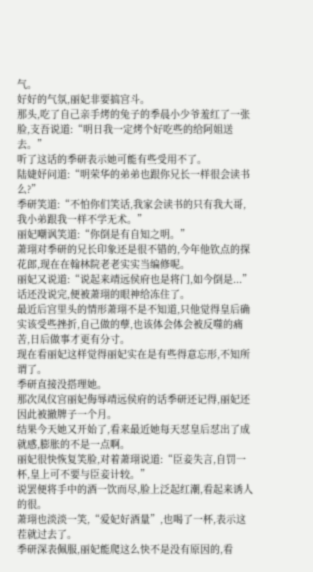气。
好好的气氛,丽妃非要搞宫斗。
那头,吃了自己亲手烤的兔子的季晨小少爷羞红了一张脸,支吾说道:“明日我一定烤个好吃些的给阿姐送去。”
听了这话的季研表示她可能有些受用不了。
陆婕妤问道:“明荣华的弟弟也跟你兄长一样很会读书么?”
季研笑道:“不怕你们笑话,我家会读书的只有我大哥,我小弟跟我一样不学无术。”
丽妃嘲讽笑道:“你倒是有自知之明。”
萧珝对季研的兄长印象还是很不错的,今年他钦点的探花郎,现在在翰林院老老实实当编修呢。
丽妃又说道:“说起来靖远侯府也是将门,如今倒是...”
话还没说完,便被萧珝的眼神给冻住了。
最近后宫里头的情形萧珝不是不知道,只他觉得皇后确实该受些挫折,自己做的孽,也该体会体会被反噬的痛苦,日后做事才更有分寸。
现在看丽妃这样觉得丽妃实在是有些得意忘形,不知所谓了。
季研直接没搭理她。
那次凤仪宫丽妃侮辱靖远侯府的话季研还记得,丽妃还因此被撤牌子一个月。
结果今天她又开始了,看来最近她每天怼皇后怼出了成就感,膨胀的不是一点啊。
丽妃很快恢复笑脸,对着萧珝说道:“臣妾失言,自罚一杯,皇上可不要与臣妾计较。”
说罢便将手中的酒一饮而尽,脸上泛起红潮,看起来诱人的很。
萧珝也淡淡一笑,“爱妃好酒量”,也喝了一杯,表示这茬就过去了。
季研深表佩服,丽妃能爬这么快不是没有原因的,看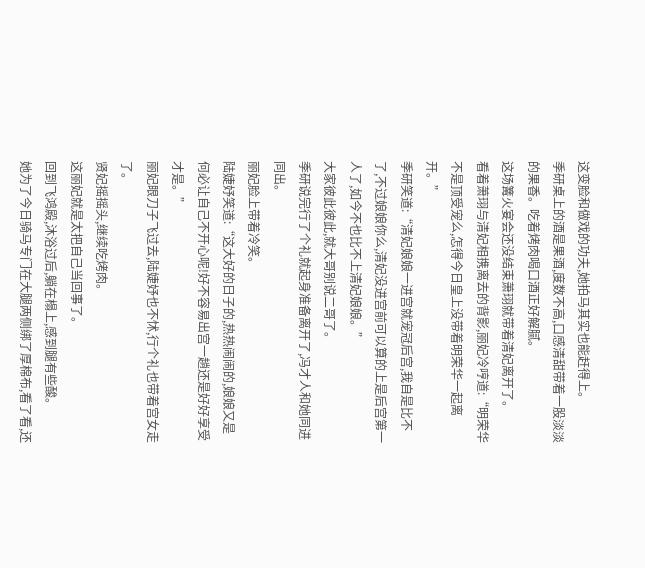这变脸和做戏的功夫,她拍马其实也能赶得上。
季研桌上的酒是果酒,度数不高,口感清甜带着一股淡淡的果香。吃着烤肉喝口酒正好解腻。
这场篝火宴会还没结束萧珝就带着清妃离开了。
看着萧珝与清妃相携离去的背影,丽妃冷哼道:“明荣华不是顶受宠么,怎得今日皇上没带着明荣华一起离开。”
季研笑道:“清妃娘娘一进宫就宠冠后宫,我自是比不了,不过娘娘你么,清妃没进宫前可以算的上是后宫第一人了,如今不也比不上清妃娘娘。”
大家彼此彼此,就大哥别说二哥了。
季研说完行了个礼就起身准备离开了,冯才人和她同进同出。
丽妃脸上带着冷笑。
陆婕妤笑道:“这大好的日子的,热热闹闹的,娘娘又是何必让自己不开心呢!好不容易出宫一趟还是好好享受才是。”
丽妃眼刀子飞过去,陆婕妤也不怵,行个礼也带着宫女走了。
贤妃摇摇头,继续吃烤肉。
这丽妃就是太把自己当回事了。
回到飞鸿殿,沐浴过后,躺在榻上,感到腿有些酸。
她为了今日骑马专门在大腿两侧绑了厚棉布,看了看,还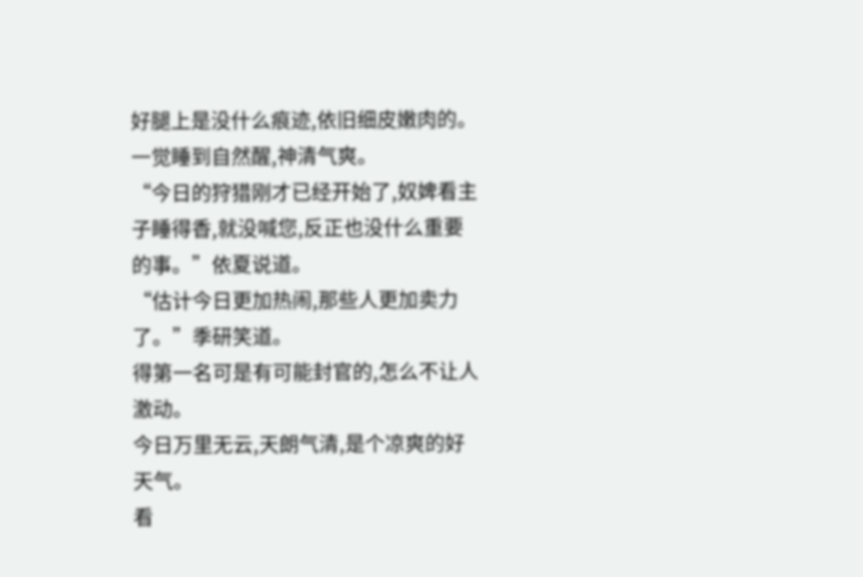好腿上是没什么痕迹,依旧细皮嫩肉的。
一觉睡到自然醒,神清气爽。
“今日的狩猎刚才已经开始了,奴婢看主子睡得香,就没喊您,反正也没什么重要的事。”依夏说道。
“估计今日更加热闹,那些人更加卖力了。”季研笑道。
得第一名可是有可能封官的,怎么不让人激动。
今日万里无云,天朗气清,是个凉爽的好天气。
看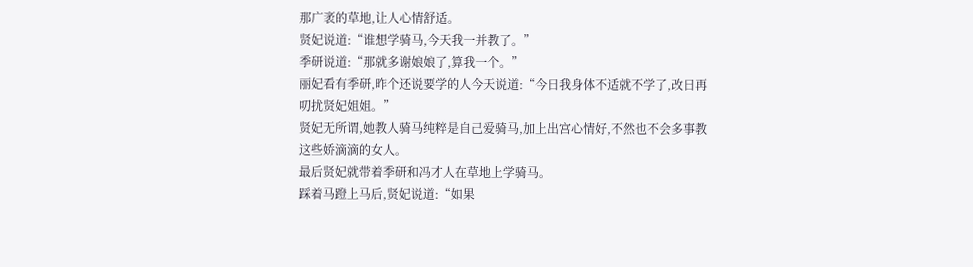那广袤的草地,让人心情舒适。
贤妃说道:“谁想学骑马,今天我一并教了。”
季研说道:“那就多谢娘娘了,算我一个。”
丽妃看有季研,昨个还说要学的人今天说道:“今日我身体不适就不学了,改日再叨扰贤妃姐姐。”
贤妃无所谓,她教人骑马纯粹是自己爱骑马,加上出宫心情好,不然也不会多事教这些娇滴滴的女人。
最后贤妃就带着季研和冯才人在草地上学骑马。
踩着马蹬上马后,贤妃说道:“如果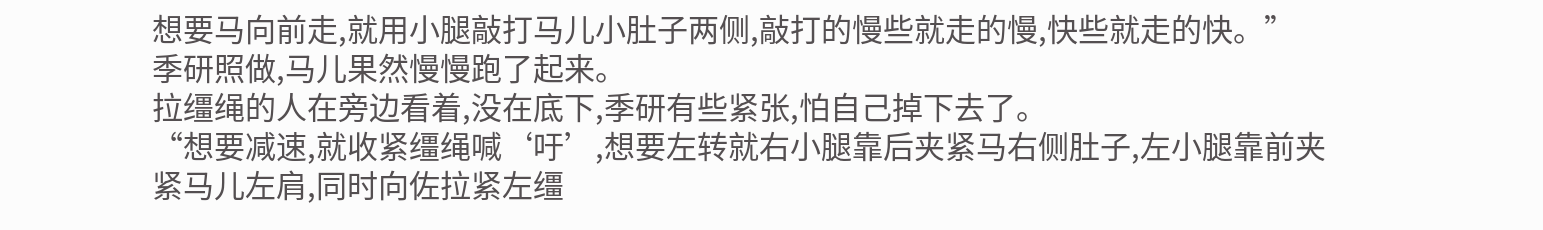想要马向前走,就用小腿敲打马儿小肚子两侧,敲打的慢些就走的慢,快些就走的快。”
季研照做,马儿果然慢慢跑了起来。
拉缰绳的人在旁边看着,没在底下,季研有些紧张,怕自己掉下去了。
“想要减速,就收紧缰绳喊‘吁’,想要左转就右小腿靠后夹紧马右侧肚子,左小腿靠前夹紧马儿左肩,同时向佐拉紧左缰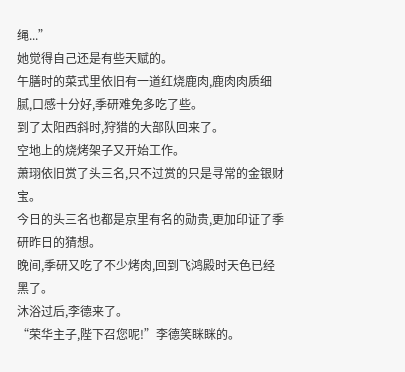绳...”
她觉得自己还是有些天赋的。
午膳时的菜式里依旧有一道红烧鹿肉,鹿肉肉质细腻,口感十分好,季研难免多吃了些。
到了太阳西斜时,狩猎的大部队回来了。
空地上的烧烤架子又开始工作。
萧珝依旧赏了头三名,只不过赏的只是寻常的金银财宝。
今日的头三名也都是京里有名的勋贵,更加印证了季研昨日的猜想。
晚间,季研又吃了不少烤肉,回到飞鸿殿时天色已经黑了。
沐浴过后,李德来了。
“荣华主子,陛下召您呢!”李德笑眯眯的。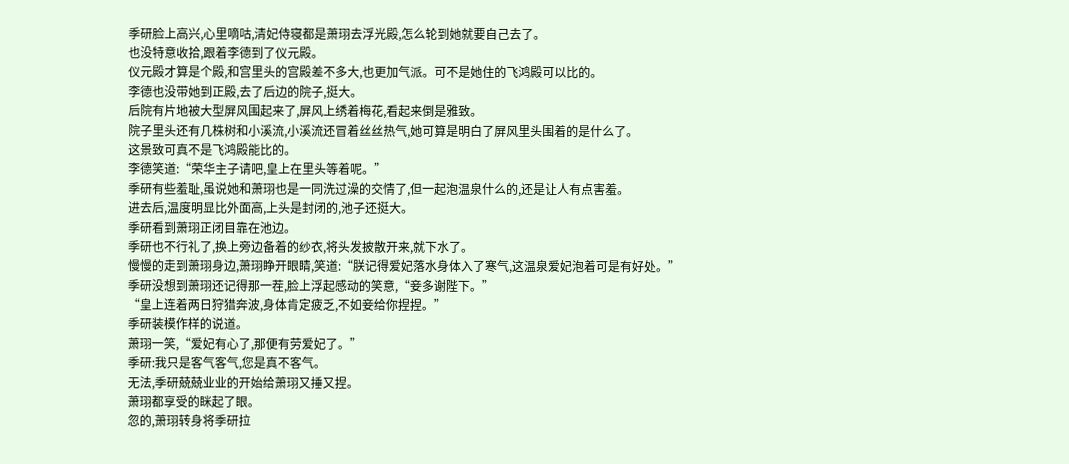季研脸上高兴,心里嘀咕,清妃侍寝都是萧珝去浮光殿,怎么轮到她就要自己去了。
也没特意收拾,跟着李德到了仪元殿。
仪元殿才算是个殿,和宫里头的宫殿差不多大,也更加气派。可不是她住的飞鸿殿可以比的。
李德也没带她到正殿,去了后边的院子,挺大。
后院有片地被大型屏风围起来了,屏风上绣着梅花,看起来倒是雅致。
院子里头还有几株树和小溪流,小溪流还冒着丝丝热气,她可算是明白了屏风里头围着的是什么了。
这景致可真不是飞鸿殿能比的。
李德笑道:“荣华主子请吧,皇上在里头等着呢。”
季研有些羞耻,虽说她和萧珝也是一同洗过澡的交情了,但一起泡温泉什么的,还是让人有点害羞。
进去后,温度明显比外面高,上头是封闭的,池子还挺大。
季研看到萧珝正闭目靠在池边。
季研也不行礼了,换上旁边备着的纱衣,将头发披散开来,就下水了。
慢慢的走到萧珝身边,萧珝睁开眼睛,笑道:“朕记得爱妃落水身体入了寒气,这温泉爱妃泡着可是有好处。”
季研没想到萧珝还记得那一茬,脸上浮起感动的笑意,“妾多谢陛下。”
“皇上连着两日狩猎奔波,身体肯定疲乏,不如妾给你捏捏。”
季研装模作样的说道。
萧珝一笑,“爱妃有心了,那便有劳爱妃了。”
季研:我只是客气客气,您是真不客气。
无法,季研兢兢业业的开始给萧珝又捶又捏。
萧珝都享受的眯起了眼。
忽的,萧珝转身将季研拉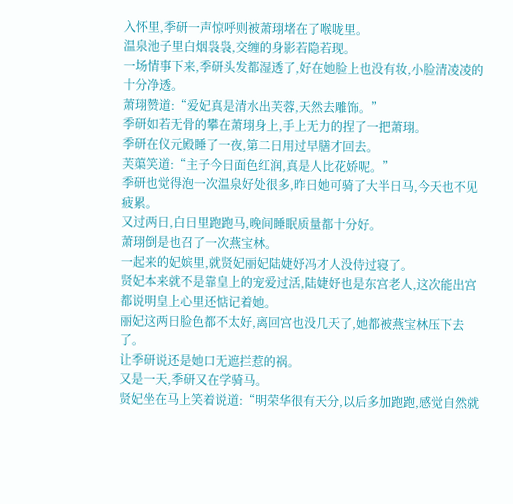入怀里,季研一声惊呼则被萧珝堵在了喉咙里。
温泉池子里白烟袅袅,交缠的身影若隐若现。
一场情事下来,季研头发都湿透了,好在她脸上也没有妆,小脸清凌凌的十分净透。
萧珝赞道:“爱妃真是清水出芙蓉,天然去雕饰。”
季研如若无骨的攀在萧珝身上,手上无力的捏了一把萧珝。
季研在仪元殿睡了一夜,第二日用过早膳才回去。
芙蕖笑道:“主子今日面色红润,真是人比花娇呢。”
季研也觉得泡一次温泉好处很多,昨日她可骑了大半日马,今天也不见疲累。
又过两日,白日里跑跑马,晚间睡眠质量都十分好。
萧珝倒是也召了一次燕宝林。
一起来的妃嫔里,就贤妃丽妃陆婕妤冯才人没侍过寝了。
贤妃本来就不是靠皇上的宠爱过活,陆婕妤也是东宫老人,这次能出宫都说明皇上心里还惦记着她。
丽妃这两日脸色都不太好,离回宫也没几天了,她都被燕宝林压下去了。
让季研说还是她口无遮拦惹的祸。
又是一天,季研又在学骑马。
贤妃坐在马上笑着说道:“明荣华很有天分,以后多加跑跑,感觉自然就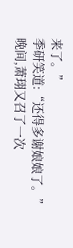来了。”
季研笑道:“还得多谢娘娘了。”
晚间,萧珝又召了一次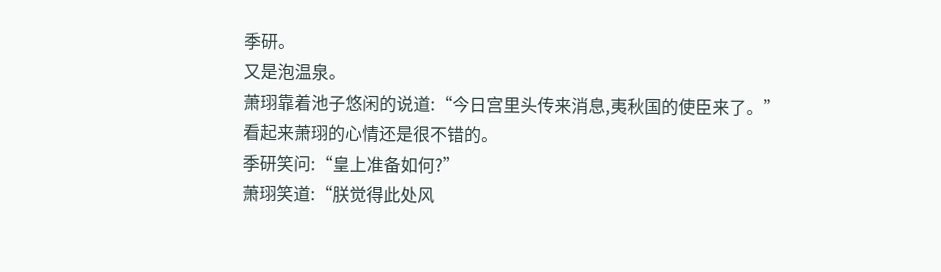季研。
又是泡温泉。
萧珝靠着池子悠闲的说道:“今日宫里头传来消息,夷秋国的使臣来了。”
看起来萧珝的心情还是很不错的。
季研笑问:“皇上准备如何?”
萧珝笑道:“朕觉得此处风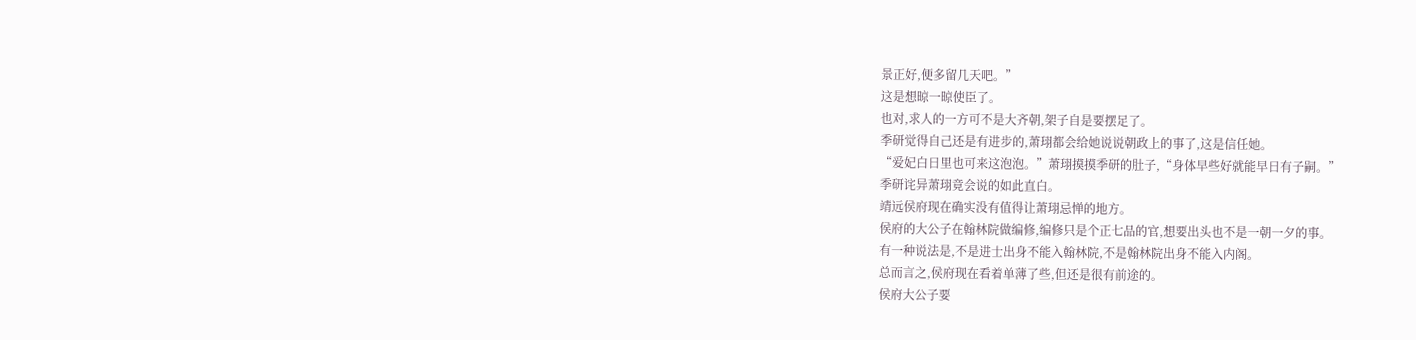景正好,便多留几天吧。”
这是想晾一晾使臣了。
也对,求人的一方可不是大齐朝,架子自是要摆足了。
季研觉得自己还是有进步的,萧珝都会给她说说朝政上的事了,这是信任她。
“爱妃白日里也可来这泡泡。”萧珝摸摸季研的肚子,“身体早些好就能早日有子嗣。”
季研诧异萧珝竟会说的如此直白。
靖远侯府现在确实没有值得让萧珝忌惮的地方。
侯府的大公子在翰林院做编修,编修只是个正七品的官,想要出头也不是一朝一夕的事。
有一种说法是,不是进士出身不能入翰林院,不是翰林院出身不能入内阁。
总而言之,侯府现在看着单薄了些,但还是很有前途的。
侯府大公子要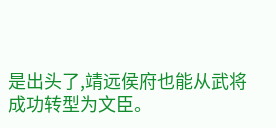是出头了,靖远侯府也能从武将成功转型为文臣。